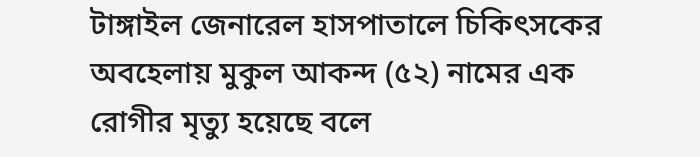টাঙ্গাইল জেনারেল হাসপাতালে চিকিৎসকের অবহেলায় মুকুল আকন্দ (৫২) নামের এক রোগীর মৃত্যু হয়েছে বলে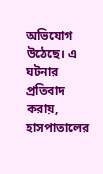অভিযোগ উঠেছে। এ ঘটনার প্রতিবাদ করায়, হাসপাতালের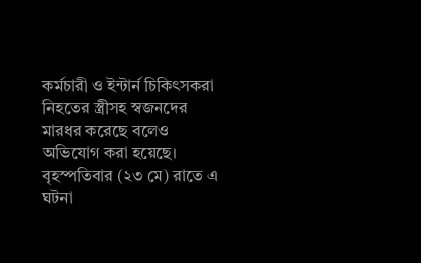কর্মচারী ও ইন্টার্ন চিকিৎসকরা নিহতের স্ত্রীসহ স্বজনদের মারধর করেছে বলেও অভিযোগ করা হয়েছে। বৃহস্পতিবার (২৩ মে) রাতে এ ঘটনা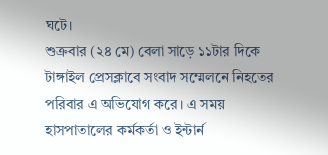ঘটে।
শুক্রবার (২৪ মে) বেলা সাড়ে ১১টার দিকে টাঙ্গাইল প্রেসক্লাবে সংবাদ সম্মেলনে নিহতের পরিবার এ অভিযোগ করে। এ সময় হাসপাতালের কর্মকর্তা ও ইন্টার্ন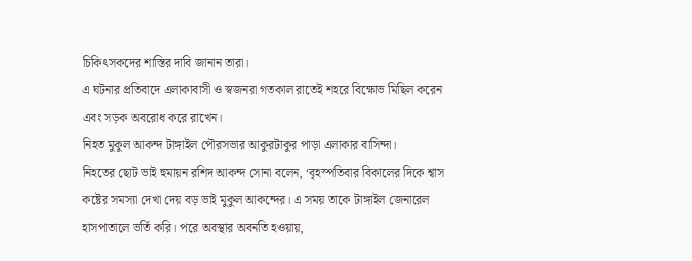চিকিৎসকদের শাস্তির দাবি জানান তারা।
এ ঘটনার প্রতিবাদে এলাকাবাসী ও স্বজনরা গতকাল রাতেই শহরে বিক্ষোভ মিছিল করেন এবং সড়ক অবরোধ করে রাখেন।
নিহত মুকুল আকন্দ টাঙ্গাইল পৌরসভার আকুরটাকুর পাড়া এলাকার বাসিন্দা।
নিহতের ছোট ভাই হুমায়ন রশিদ আকন্দ সোনা বলেন, ‘বৃহস্পতিবার বিকালের দিকে শ্বাস কষ্টের সমস্যা দেখা দেয় বড় ভাই মুকুল আকন্দের। এ সময় তাকে টাঙ্গাইল জেনারেল হাসপাতালে ভর্তি করি। পরে অবস্থার অবনতি হওয়ায়,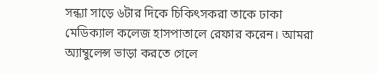সন্ধ্যা সাড়ে ৬টার দিকে চিকিৎসকরা তাকে ঢাকা মেডিক্যাল কলেজ হাসপাতালে রেফার করেন। আমরা অ্যাম্বুলেন্স ভাড়া করতে গেলে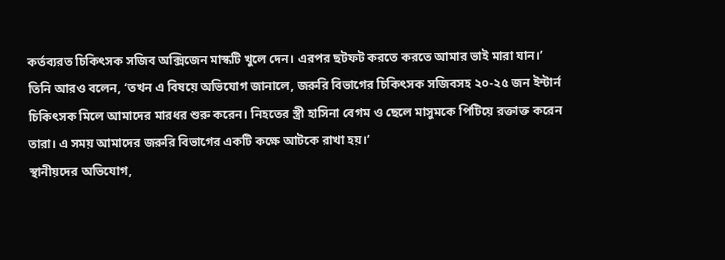কর্তব্যরত চিকিৎসক সজিব অক্সিজেন মাস্কটি খুলে দেন। এরপর ছটফট করতে করতে আমার ভাই মারা যান।’
তিনি আরও বলেন, ‘তখন এ বিষয়ে অভিযোগ জানালে, জরুরি বিভাগের চিকিৎসক সজিবসহ ২০-২৫ জন ইন্টার্ন চিকিৎসক মিলে আমাদের মারধর শুরু করেন। নিহতের স্ত্রী হাসিনা বেগম ও ছেলে মাসুমকে পিটিয়ে রক্তাক্ত করেন তারা। এ সময় আমাদের জরুরি বিভাগের একটি কক্ষে আটকে রাখা হয়।’
স্থানীয়দের অভিযোগ,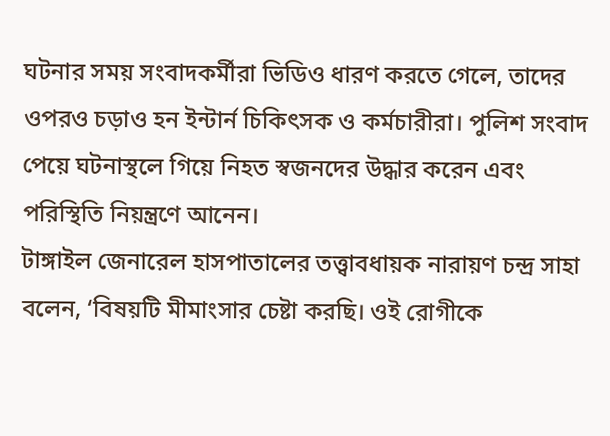ঘটনার সময় সংবাদকর্মীরা ভিডিও ধারণ করতে গেলে, তাদের ওপরও চড়াও হন ইন্টার্ন চিকিৎসক ও কর্মচারীরা। পুলিশ সংবাদ পেয়ে ঘটনাস্থলে গিয়ে নিহত স্বজনদের উদ্ধার করেন এবং পরিস্থিতি নিয়ন্ত্রণে আনেন।
টাঙ্গাইল জেনারেল হাসপাতালের তত্ত্বাবধায়ক নারায়ণ চন্দ্র সাহা বলেন, ‘বিষয়টি মীমাংসার চেষ্টা করছি। ওই রোগীকে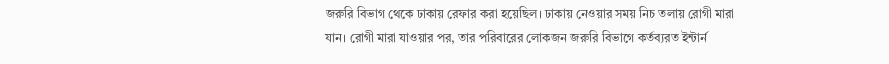জরুরি বিভাগ থেকে ঢাকায় রেফার করা হয়েছিল। ঢাকায় নেওয়ার সময় নিচ তলায় রোগী মারা যান। রোগী মারা যাওয়ার পর, তার পরিবারের লোকজন জরুরি বিভাগে কর্তব্যরত ইন্টার্ন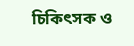চিকিৎসক ও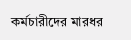কর্মচারীদের মারধর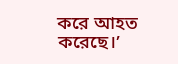করে আহত করেছে।’